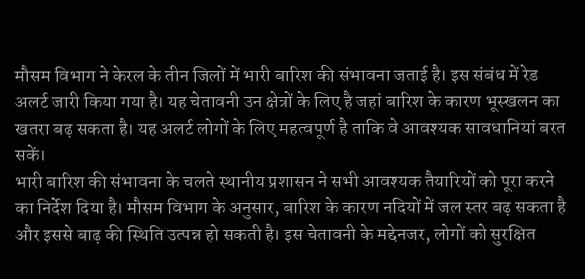मौसम विभाग ने केरल के तीन जिलों में भारी बारिश की संभावना जताई है। इस संबंध में रेड अलर्ट जारी किया गया है। यह चेतावनी उन क्षेत्रों के लिए है जहां बारिश के कारण भूस्खलन का खतरा बढ़ सकता है। यह अलर्ट लोगों के लिए महत्वपूर्ण है ताकि वे आवश्यक सावधानियां बरत सकें।
भारी बारिश की संभावना के चलते स्थानीय प्रशासन ने सभी आवश्यक तैयारियों को पूरा करने का निर्देश दिया है। मौसम विभाग के अनुसार, बारिश के कारण नदियों में जल स्तर बढ़ सकता है और इससे बाढ़ की स्थिति उत्पन्न हो सकती है। इस चेतावनी के मद्देनजर, लोगों को सुरक्षित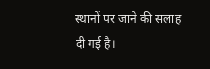स्थानों पर जाने की सलाह दी गई है।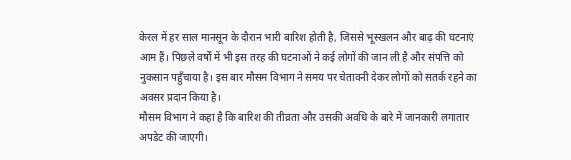केरल में हर साल मानसून के दौरान भारी बारिश होती है, जिससे भूस्खलन और बाढ़ की घटनाएं आम हैं। पिछले वर्षों में भी इस तरह की घटनाओं ने कई लोगों की जान ली है और संपत्ति को नुकसान पहुँचाया है। इस बार मौसम विभाग ने समय पर चेतावनी देकर लोगों को सतर्क रहने का अवसर प्रदान किया है।
मौसम विभाग ने कहा है कि बारिश की तीव्रता और उसकी अवधि के बारे में जानकारी लगातार अपडेट की जाएगी।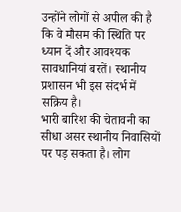उन्होंने लोगों से अपील की है कि वे मौसम की स्थिति पर ध्यान दें और आवश्यक सावधानियां बरतें। स्थानीय प्रशासन भी इस संदर्भ में सक्रिय है।
भारी बारिश की चेतावनी का सीधा असर स्थानीय निवासियों पर पड़ सकता है। लोग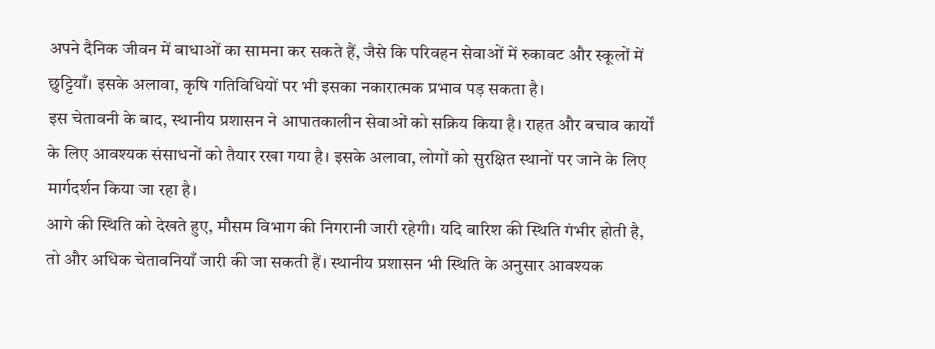अपने दैनिक जीवन में बाधाओं का सामना कर सकते हैं, जैसे कि परिवहन सेवाओं में रुकावट और स्कूलों में छुट्टियाँ। इसके अलावा, कृषि गतिविधियों पर भी इसका नकारात्मक प्रभाव पड़ सकता है।
इस चेतावनी के बाद, स्थानीय प्रशासन ने आपातकालीन सेवाओं को सक्रिय किया है। राहत और बचाव कार्यों के लिए आवश्यक संसाधनों को तैयार रखा गया है। इसके अलावा, लोगों को सुरक्षित स्थानों पर जाने के लिए मार्गदर्शन किया जा रहा है।
आगे की स्थिति को देखते हुए, मौसम विभाग की निगरानी जारी रहेगी। यदि बारिश की स्थिति गंभीर होती है, तो और अधिक चेतावनियाँ जारी की जा सकती हैं। स्थानीय प्रशासन भी स्थिति के अनुसार आवश्यक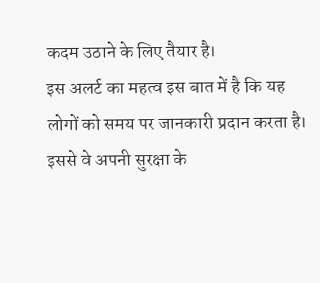कदम उठाने के लिए तैयार है।
इस अलर्ट का महत्व इस बात में है कि यह लोगों को समय पर जानकारी प्रदान करता है। इससे वे अपनी सुरक्षा के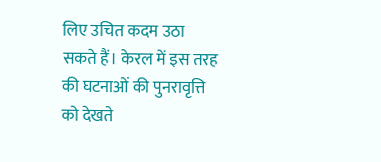लिए उचित कदम उठा सकते हैं। केरल में इस तरह की घटनाओं की पुनरावृत्ति को देखते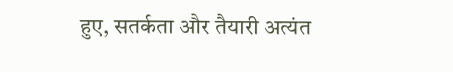हुए, सतर्कता और तैयारी अत्यंत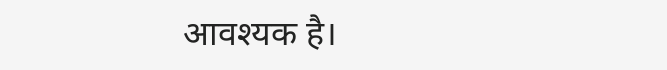आवश्यक है।